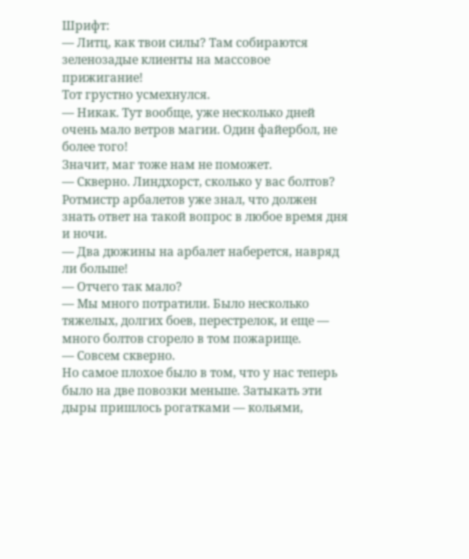Шрифт:
— Литц, как твои силы? Там собираются зеленозадые клиенты на массовое прижигание!
Тот грустно усмехнулся.
— Никак. Тут вообще, уже несколько дней очень мало ветров магии. Один файербол, не более того!
Значит, маг тоже нам не поможет.
— Скверно. Линдхорст, сколько у вас болтов?
Ротмистр арбалетов уже знал, что должен знать ответ на такой вопрос в любое время дня и ночи.
— Два дюжины на арбалет наберется, навряд ли больше!
— Отчего так мало?
— Мы много потратили. Было несколько тяжелых, долгих боев, перестрелок, и еще — много болтов сгорело в том пожарище.
— Совсем скверно.
Но самое плохое было в том, что у нас теперь было на две повозки меньше. Затыкать эти дыры пришлось рогатками — кольями,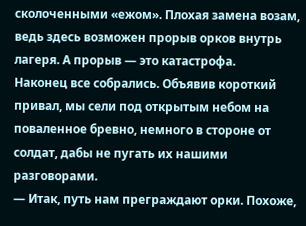сколоченными «ежом». Плохая замена возам, ведь здесь возможен прорыв орков внутрь лагеря. А прорыв — это катастрофа.
Наконец все собрались. Объявив короткий привал, мы сели под открытым небом на поваленное бревно, немного в стороне от солдат, дабы не пугать их нашими разговорами.
— Итак, путь нам преграждают орки. Похоже,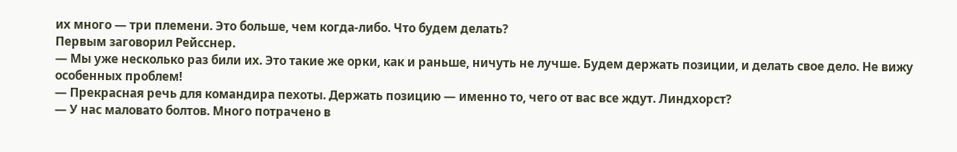их много — три племени. Это больше, чем когда-либо. Что будем делать?
Первым заговорил Рейсснер.
— Мы уже несколько раз били их. Это такие же орки, как и раньше, ничуть не лучше. Будем держать позиции, и делать свое дело. Не вижу особенных проблем!
— Прекрасная речь для командира пехоты. Держать позицию — именно то, чего от вас все ждут. Линдхорст?
— У нас маловато болтов. Много потрачено в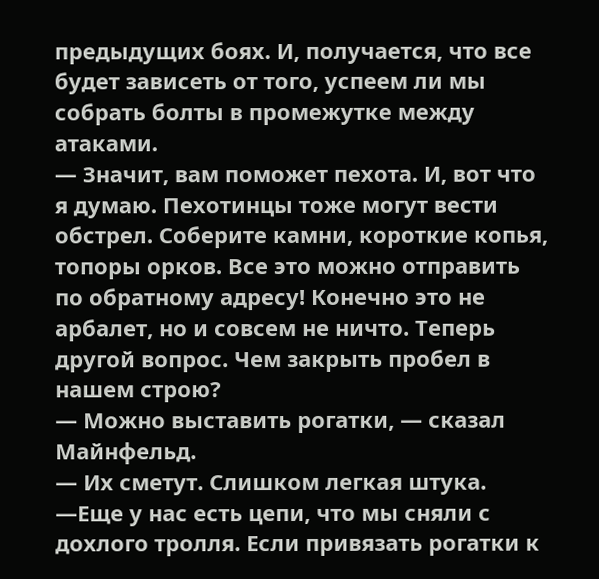предыдущих боях. И, получается, что все будет зависеть от того, успеем ли мы собрать болты в промежутке между атаками.
— Значит, вам поможет пехота. И, вот что я думаю. Пехотинцы тоже могут вести обстрел. Соберите камни, короткие копья, топоры орков. Все это можно отправить по обратному адресу! Конечно это не арбалет, но и совсем не ничто. Теперь другой вопрос. Чем закрыть пробел в нашем строю?
— Можно выставить рогатки, — сказал Майнфельд.
— Их сметут. Слишком легкая штука.
—Еще у нас есть цепи, что мы сняли с дохлого тролля. Если привязать рогатки к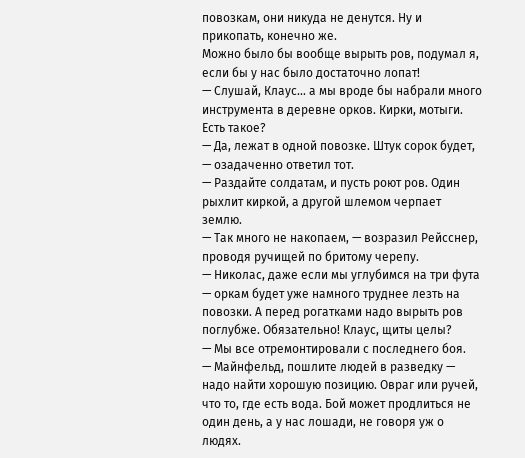повозкам, они никуда не денутся. Ну и прикопать, конечно же.
Можно было бы вообще вырыть ров, подумал я, если бы у нас было достаточно лопат!
— Слушай, Клаус... а мы вроде бы набрали много инструмента в деревне орков. Кирки, мотыги. Есть такое?
— Да, лежат в одной повозке. Штук сорок будет, — озадаченно ответил тот.
— Раздайте солдатам, и пусть роют ров. Один рыхлит киркой, а другой шлемом черпает землю.
— Так много не накопаем, — возразил Рейсснер, проводя ручищей по бритому черепу.
— Николас, даже если мы углубимся на три фута — оркам будет уже намного труднее лезть на повозки. А перед рогатками надо вырыть ров поглубже. Обязательно! Клаус, щиты целы?
— Мы все отремонтировали с последнего боя.
— Майнфельд, пошлите людей в разведку — надо найти хорошую позицию. Овраг или ручей, что то, где есть вода. Бой может продлиться не один день, а у нас лошади, не говоря уж о людях.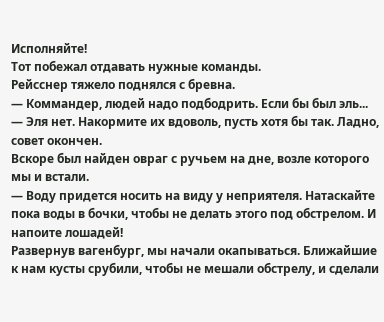Исполняйте!
Тот побежал отдавать нужные команды.
Рейсснер тяжело поднялся с бревна.
— Коммандер, людей надо подбодрить. Если бы был эль...
— Эля нет. Накормите их вдоволь, пусть хотя бы так. Ладно, совет окончен.
Вскоре был найден овраг с ручьем на дне, возле которого мы и встали.
— Воду придется носить на виду у неприятеля. Натаскайте пока воды в бочки, чтобы не делать этого под обстрелом. И напоите лошадей!
Развернув вагенбург, мы начали окапываться. Ближайшие к нам кусты срубили, чтобы не мешали обстрелу, и сделали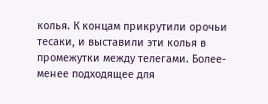колья. К концам прикрутили орочьи тесаки, и выставили эти колья в промежутки между телегами. Более-менее подходящее для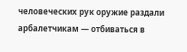человеческих рук оружие раздали арбалетчикам — отбиваться в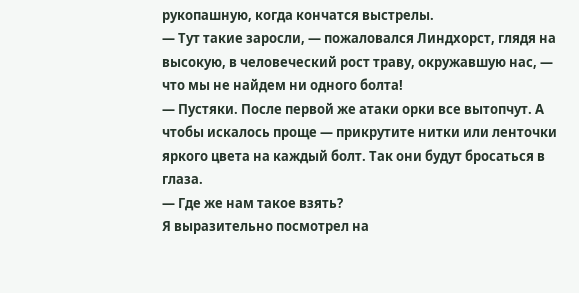рукопашную, когда кончатся выстрелы.
— Тут такие заросли, — пожаловался Линдхорст, глядя на высокую, в человеческий рост траву, окружавшую нас, — что мы не найдем ни одного болта!
— Пустяки. После первой же атаки орки все вытопчут. А чтобы искалось проще — прикрутите нитки или ленточки яркого цвета на каждый болт. Так они будут бросаться в глаза.
— Где же нам такое взять?
Я выразительно посмотрел на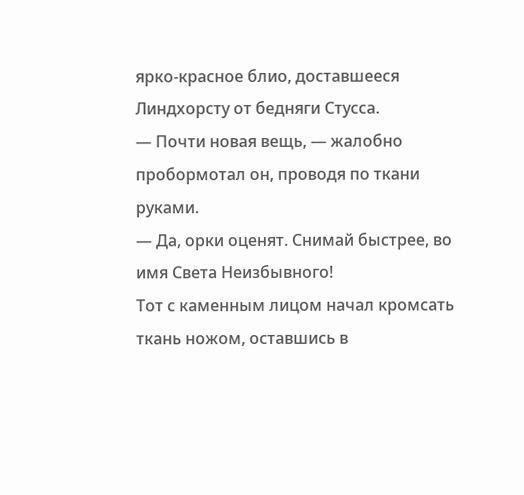ярко-красное блио, доставшееся Линдхорсту от бедняги Стусса.
— Почти новая вещь, — жалобно пробормотал он, проводя по ткани руками.
— Да, орки оценят. Снимай быстрее, во имя Света Неизбывного!
Тот с каменным лицом начал кромсать ткань ножом, оставшись в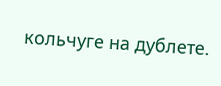кольчуге на дублете.